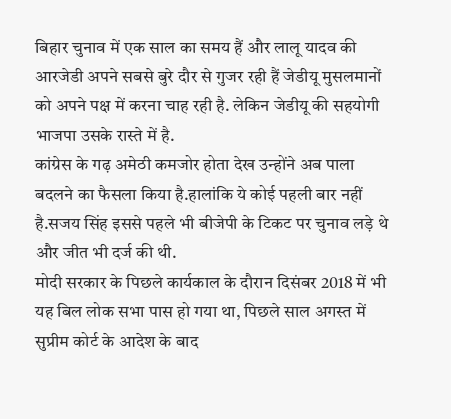बिहार चुनाव में एक साल का समय हैं और लालू यादव की आरजेडी अपने सबसे बुरे दौर से गुजर रही हैं जेडीयू मुसलमानों को अपने पक्ष में करना चाह रही है. लेकिन जेडीयू की सहयोगी भाजपा उसके रास्ते में है.
कांग्रेस के गढ़ अमेठी कमजोर होता देख उन्होंने अब पाला बदलने का फैसला किया है.हालांकि ये कोई पहली बार नहीं है.सजय सिंह इससे पहले भी बीजेपी के टिकट पर चुनाव लड़े थे और जीत भी दर्ज की थी.
मोदी सरकार के पिछले कार्यकाल के दौरान दिसंबर 2018 में भी यह बिल लोक सभा पास हो गया था, पिछले साल अगस्त में सुप्रीम कोर्ट के आदेश के बाद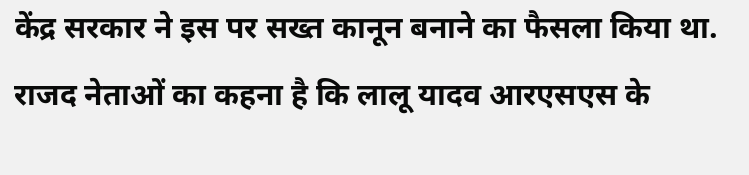केंद्र सरकार ने इस पर सख्त कानून बनाने का फैसला किया था.
राजद नेताओं का कहना है कि लालू यादव आरएसएस के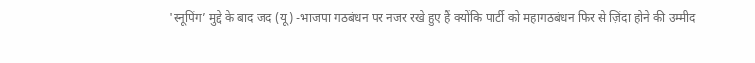'स्नूपिंग’ मुद्दे के बाद जद (यू) -भाजपा गठबंधन पर नजर रखे हुए हैं क्योंकि पार्टी को महागठबंधन फिर से ज़िंदा होने की उम्मीद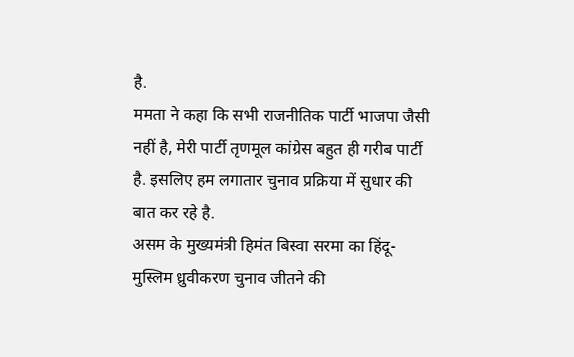है.
ममता ने कहा कि सभी राजनीतिक पार्टी भाजपा जैसी नहीं है, मेरी पार्टी तृणमूल कांग्रेस बहुत ही गरीब पार्टी है. इसलिए हम लगातार चुनाव प्रक्रिया में सुधार की बात कर रहे है.
असम के मुख्यमंत्री हिमंत बिस्वा सरमा का हिंदू-मुस्लिम ध्रुवीकरण चुनाव जीतने की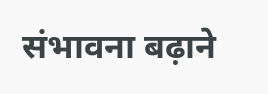संभावना बढ़ाने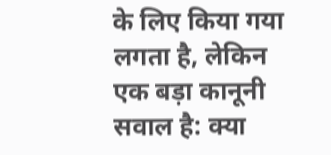के लिए किया गया लगता है, लेकिन एक बड़ा कानूनी सवाल है: क्या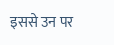इससे उन पर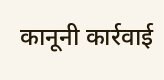कानूनी कार्रवाई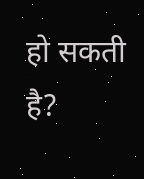हो सकती है?